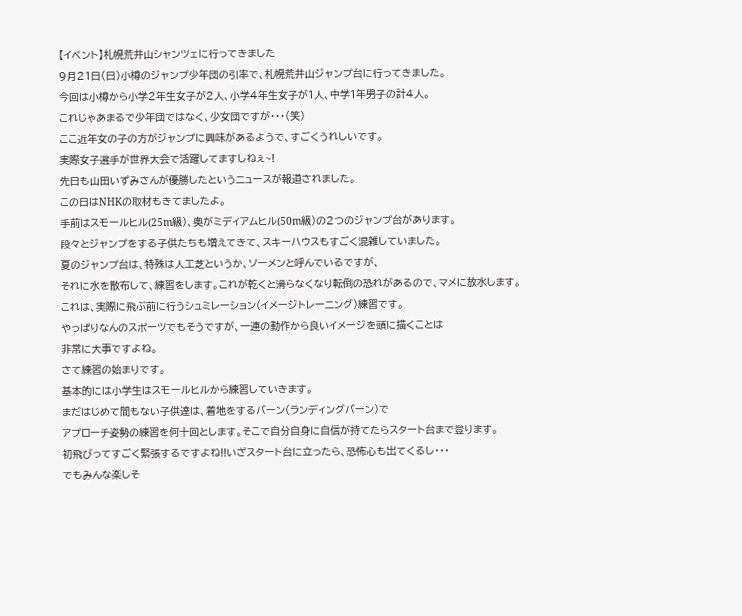【イベント】札幌荒井山シャンツェに行ってきました
9月21日(日)小樽のジャンプ少年団の引率で、札幌荒井山ジャンプ台に行ってきました。
今回は小樽から小学2年生女子が2人、小学4年生女子が1人、中学1年男子の計4人。
これじゃあまるで少年団ではなく、少女団ですが・・・(笑)
ここ近年女の子の方がジャンプに興味があるようで、すごくうれしいです。
実際女子選手が世界大会で活躍してますしねぇ~!
先日も山田いずみさんが優勝したというニュースが報道されました。
この日はNHKの取材もきてましたよ。
手前はスモールヒル(25m級)、奥がミディアムヒル(50m級)の2つのジャンプ台があります。
段々とジャンプをする子供たちも増えてきて、スキーハウスもすごく混雑していました。
夏のジャンプ台は、特殊は人工芝というか、ソーメンと呼んでいるですが、
それに水を散布して、練習をします。これが乾くと滑らなくなり転倒の恐れがあるので、マメに放水します。
これは、実際に飛ぶ前に行うシュミレーション(イメージトレーニング)練習です。
やっぱりなんのスポーツでもそうですが、一連の動作から良いイメージを頭に描くことは
非常に大事ですよね。
さて練習の始まりです。
基本的には小学生はスモールヒルから練習していきます。
まだはじめて間もない子供達は、着地をするバーン(ランディングバーン)で
アプローチ姿勢の練習を何十回とします。そこで自分自身に自信が持てたらスタート台まで登ります。
初飛びってすごく緊張するですよね!!いざスタート台に立ったら、恐怖心も出てくるし・・・
でもみんな楽しそ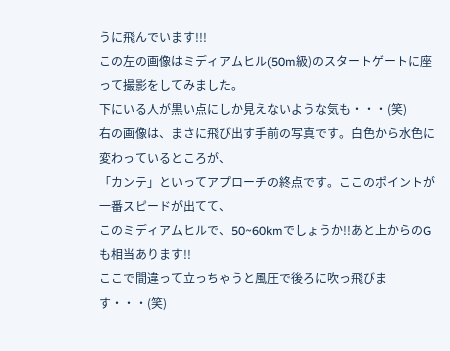うに飛んでいます!!!
この左の画像はミディアムヒル(50m級)のスタートゲートに座って撮影をしてみました。
下にいる人が黒い点にしか見えないような気も・・・(笑)
右の画像は、まさに飛び出す手前の写真です。白色から水色に変わっているところが、
「カンテ」といってアプローチの終点です。ここのポイントが一番スピードが出てて、
このミディアムヒルで、50~60kmでしょうか!!あと上からのGも相当あります!!
ここで間違って立っちゃうと風圧で後ろに吹っ飛びます・・・(笑)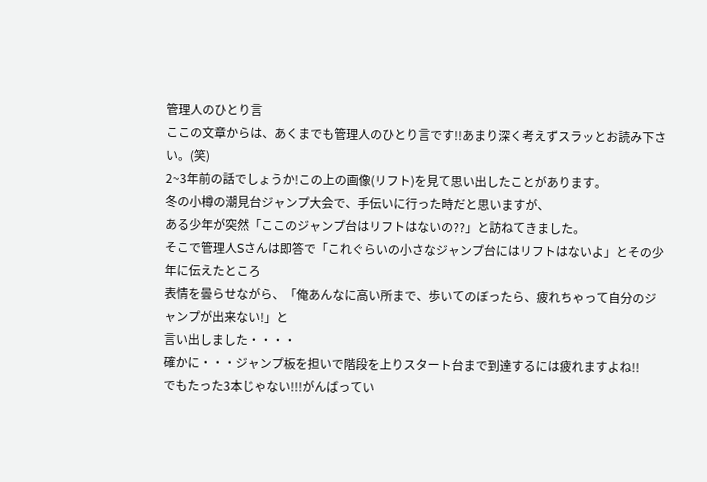管理人のひとり言
ここの文章からは、あくまでも管理人のひとり言です!!あまり深く考えずスラッとお読み下さい。(笑)
2~3年前の話でしょうか!この上の画像(リフト)を見て思い出したことがあります。
冬の小樽の潮見台ジャンプ大会で、手伝いに行った時だと思いますが、
ある少年が突然「ここのジャンプ台はリフトはないの??」と訪ねてきました。
そこで管理人Sさんは即答で「これぐらいの小さなジャンプ台にはリフトはないよ」とその少年に伝えたところ
表情を曇らせながら、「俺あんなに高い所まで、歩いてのぼったら、疲れちゃって自分のジャンプが出来ない!」と
言い出しました・・・・
確かに・・・ジャンプ板を担いで階段を上りスタート台まで到達するには疲れますよね!!
でもたった3本じゃない!!!がんばってい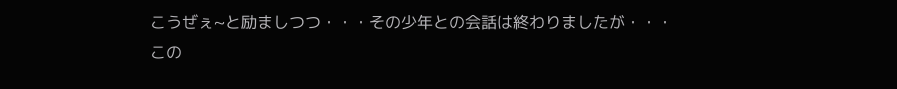こうぜぇ~と励ましつつ・・・その少年との会話は終わりましたが・・・
この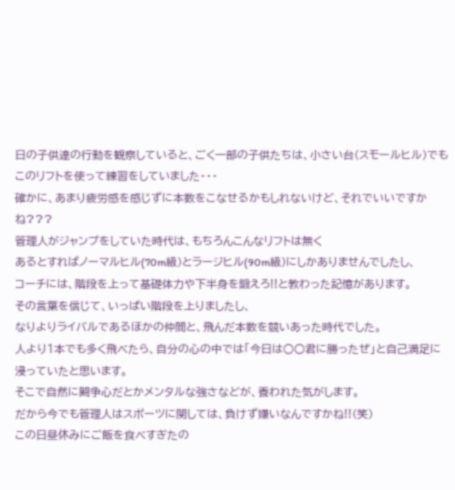日の子供達の行動を観察していると、ごく一部の子供たちは、小さい台(スモールヒル)でも
このリフトを使って練習をしていました・・・
確かに、あまり疲労感を感じずに本数をこなせるかもしれないけど、それでいいですかね???
管理人がジャンプをしていた時代は、もちろんこんなリフトは無く
あるとすればノーマルヒル(70m級)とラージヒル(90m級)にしかありませんでしたし、
コーチには、階段を上って基礎体力や下半身を鍛えろ!!と教わった記憶があります。
その言葉を信じて、いっぱい階段を上りましたし、
なりよりライバルであるほかの仲間と、飛んだ本数を競いあった時代でした。
人より1本でも多く飛べたら、自分の心の中では「今日は○○君に勝ったぜ」と自己満足に浸っていたと思います。
そこで自然に闘争心だとかメンタルな強さなどが、養われた気がします。
だから今でも管理人はスポーツに関しては、負けず嫌いなんですかね!!(笑)
この日昼休みにご飯を食べすぎたの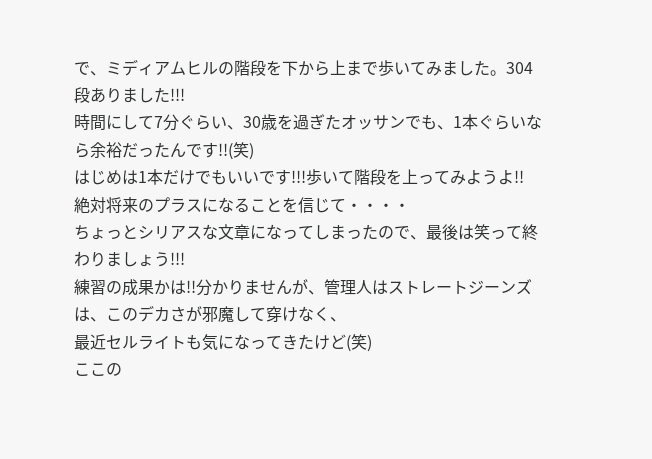で、ミディアムヒルの階段を下から上まで歩いてみました。304段ありました!!!
時間にして7分ぐらい、30歳を過ぎたオッサンでも、1本ぐらいなら余裕だったんです!!(笑)
はじめは1本だけでもいいです!!!歩いて階段を上ってみようよ!!
絶対将来のプラスになることを信じて・・・・
ちょっとシリアスな文章になってしまったので、最後は笑って終わりましょう!!!
練習の成果かは!!分かりませんが、管理人はストレートジーンズは、このデカさが邪魔して穿けなく、
最近セルライトも気になってきたけど(笑)
ここの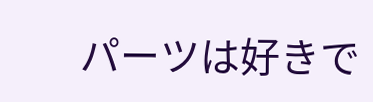パーツは好きで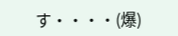す・・・・(爆)